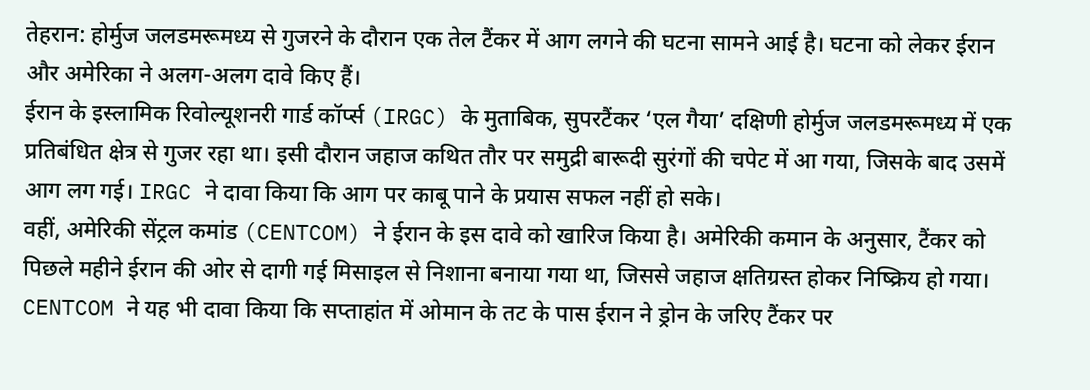तेहरान: होर्मुज जलडमरूमध्य से गुजरने के दौरान एक तेल टैंकर में आग लगने की घटना सामने आई है। घटना को लेकर ईरान और अमेरिका ने अलग-अलग दावे किए हैं।
ईरान के इस्लामिक रिवोल्यूशनरी गार्ड कॉर्प्स (IRGC) के मुताबिक, सुपरटैंकर ‘एल गैया’ दक्षिणी होर्मुज जलडमरूमध्य में एक प्रतिबंधित क्षेत्र से गुजर रहा था। इसी दौरान जहाज कथित तौर पर समुद्री बारूदी सुरंगों की चपेट में आ गया, जिसके बाद उसमें आग लग गई। IRGC ने दावा किया कि आग पर काबू पाने के प्रयास सफल नहीं हो सके।
वहीं, अमेरिकी सेंट्रल कमांड (CENTCOM) ने ईरान के इस दावे को खारिज किया है। अमेरिकी कमान के अनुसार, टैंकर को पिछले महीने ईरान की ओर से दागी गई मिसाइल से निशाना बनाया गया था, जिससे जहाज क्षतिग्रस्त होकर निष्क्रिय हो गया। CENTCOM ने यह भी दावा किया कि सप्ताहांत में ओमान के तट के पास ईरान ने ड्रोन के जरिए टैंकर पर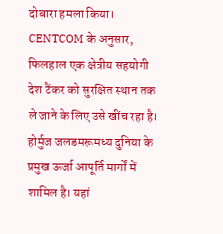दोबारा हमला किया।
CENTCOM के अनुसार, फिलहाल एक क्षेत्रीय सहयोगी देश टैंकर को सुरक्षित स्थान तक ले जाने के लिए उसे खींच रहा है।
होर्मुज जलडमरूमध्य दुनिया के प्रमुख ऊर्जा आपूर्ति मार्गों में शामिल है। यहां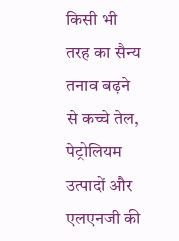किसी भी तरह का सैन्य तनाव बढ़ने से कच्चे तेल, पेट्रोलियम उत्पादों और एलएनजी की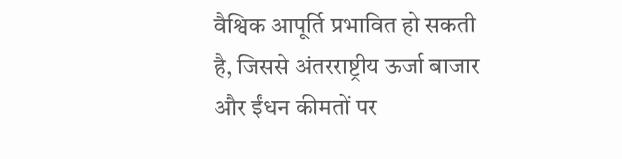वैश्विक आपूर्ति प्रभावित हो सकती है, जिससे अंतरराष्ट्रीय ऊर्जा बाजार और ईंधन कीमतों पर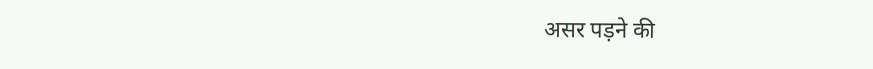असर पड़ने की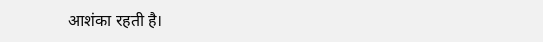आशंका रहती है।